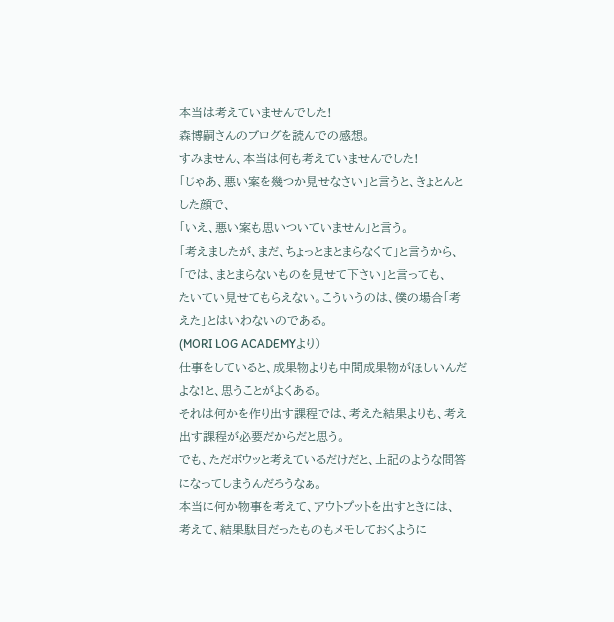本当は考えていませんでした!
森博嗣さんのブログを読んでの感想。
すみません、本当は何も考えていませんでした!
「じゃあ、悪い案を幾つか見せなさい」と言うと、きょとんとした顔で、
「いえ、悪い案も思いついていません」と言う。
「考えましたが、まだ、ちょっとまとまらなくて」と言うから、
「では、まとまらないものを見せて下さい」と言っても、
たいてい見せてもらえない。こういうのは、僕の場合「考えた」とはいわないのである。
(MORI LOG ACADEMYより)
仕事をしていると、成果物よりも中間成果物がほしいんだよな!と、思うことがよくある。
それは何かを作り出す課程では、考えた結果よりも、考え出す課程が必要だからだと思う。
でも、ただボウッと考えているだけだと、上記のような問答になってしまうんだろうなぁ。
本当に何か物事を考えて、アウトプットを出すときには、
考えて、結果駄目だったものもメモしておくように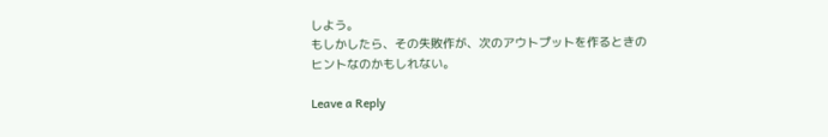しよう。
もしかしたら、その失敗作が、次のアウトプットを作るときのヒントなのかもしれない。

Leave a Reply